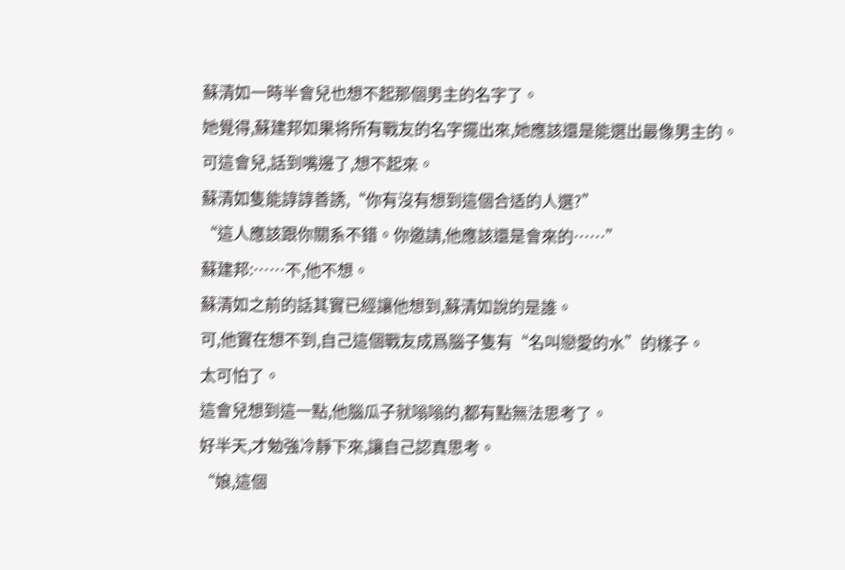蘇清如一時半會兒也想不起那個男主的名字了。
她覺得,蘇建邦如果将所有戰友的名字擺出來,她應該還是能選出最像男主的。
可這會兒,話到嘴邊了,想不起來。
蘇清如隻能諄諄善誘,“你有沒有想到這個合适的人選?”
“這人應該跟你關系不錯。你邀請,他應該還是會來的……”
蘇建邦:……不,他不想。
蘇清如之前的話其實已經讓他想到,蘇清如說的是誰。
可,他實在想不到,自己這個戰友成爲腦子隻有“名叫戀愛的水”的樣子。
太可怕了。
這會兒想到這一點,他腦瓜子就嗡嗡的,都有點無法思考了。
好半天,才勉強冷靜下來,讓自己認真思考。
“娘,這個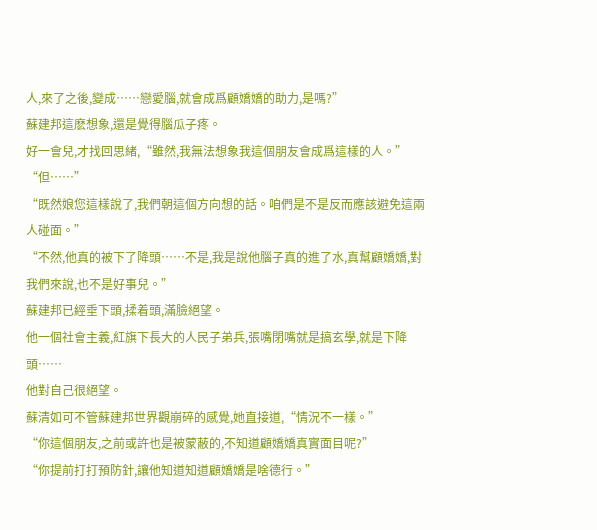人,來了之後,變成……戀愛腦,就會成爲顧嬌嬌的助力,是嗎?”
蘇建邦這麽想象,還是覺得腦瓜子疼。
好一會兒,才找回思緒,“雖然,我無法想象我這個朋友會成爲這樣的人。”
“但……”
“既然娘您這樣說了,我們朝這個方向想的話。咱們是不是反而應該避免這兩人碰面。”
“不然,他真的被下了降頭……不是,我是說他腦子真的進了水,真幫顧嬌嬌,對我們來說,也不是好事兒。”
蘇建邦已經垂下頭,揉着頭,滿臉絕望。
他一個社會主義,紅旗下長大的人民子弟兵,張嘴閉嘴就是搞玄學,就是下降頭……
他對自己很絕望。
蘇清如可不管蘇建邦世界觀崩碎的感覺,她直接道,“情況不一樣。”
“你這個朋友,之前或許也是被蒙蔽的,不知道顧嬌嬌真實面目呢?”
“你提前打打預防針,讓他知道知道顧嬌嬌是啥德行。”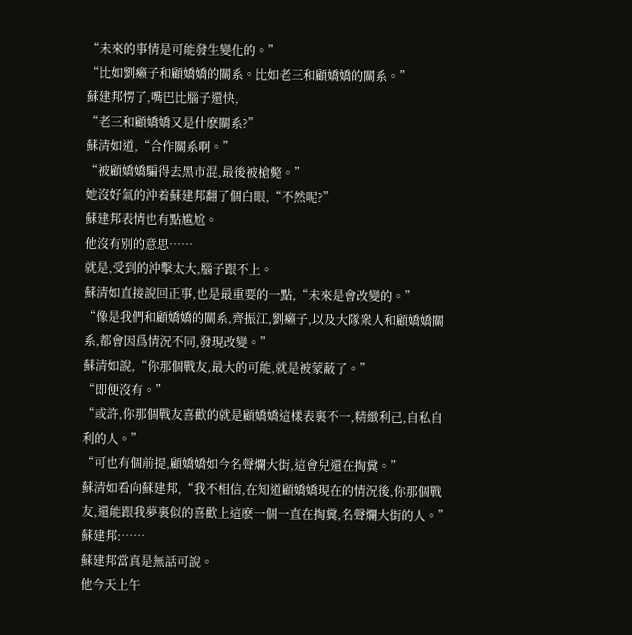“未來的事情是可能發生變化的。”
“比如劉癞子和顧嬌嬌的關系。比如老三和顧嬌嬌的關系。”
蘇建邦愣了,嘴巴比腦子還快,
“老三和顧嬌嬌又是什麽關系?”
蘇清如道,“合作關系啊。”
“被顧嬌嬌騙得去黑市混,最後被槍斃。”
她沒好氣的沖着蘇建邦翻了個白眼,“不然呢?”
蘇建邦表情也有點尴尬。
他沒有别的意思……
就是,受到的沖擊太大,腦子跟不上。
蘇清如直接說回正事,也是最重要的一點,“未來是會改變的。”
“像是我們和顧嬌嬌的關系,齊振江,劉癞子,以及大隊衆人和顧嬌嬌關系,都會因爲情況不同,發現改變。”
蘇清如說,“你那個戰友,最大的可能,就是被蒙蔽了。”
“即便沒有。”
“或許,你那個戰友喜歡的就是顧嬌嬌這樣表裏不一,精緻利己,自私自利的人。”
“可也有個前提,顧嬌嬌如今名聲爛大街,這會兒還在掏糞。”
蘇清如看向蘇建邦,“我不相信,在知道顧嬌嬌現在的情況後,你那個戰友,還能跟我夢裏似的喜歡上這麽一個一直在掏糞,名聲爛大街的人。”
蘇建邦:……
蘇建邦當真是無話可說。
他今天上午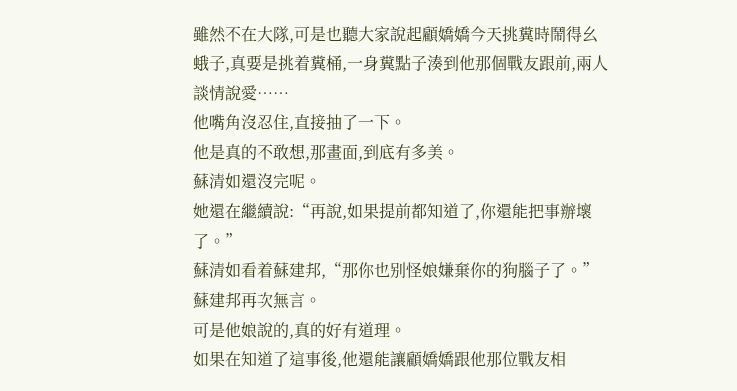雖然不在大隊,可是也聽大家說起顧嬌嬌今天挑糞時鬧得幺蛾子,真要是挑着糞桶,一身糞點子湊到他那個戰友跟前,兩人談情說愛……
他嘴角沒忍住,直接抽了一下。
他是真的不敢想,那畫面,到底有多美。
蘇清如還沒完呢。
她還在繼續說:“再說,如果提前都知道了,你還能把事辦壞了。”
蘇清如看着蘇建邦,“那你也别怪娘嫌棄你的狗腦子了。”
蘇建邦再次無言。
可是他娘說的,真的好有道理。
如果在知道了這事後,他還能讓顧嬌嬌跟他那位戰友相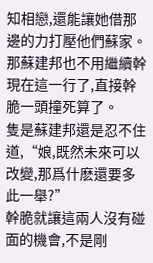知相戀,還能讓她借那邊的力打壓他們蘇家。
那蘇建邦也不用繼續幹現在這一行了,直接幹脆一頭撞死算了。
隻是蘇建邦還是忍不住道,“娘,既然未來可以改變,那爲什麽還要多此一舉?”
幹脆就讓這兩人沒有碰面的機會,不是剛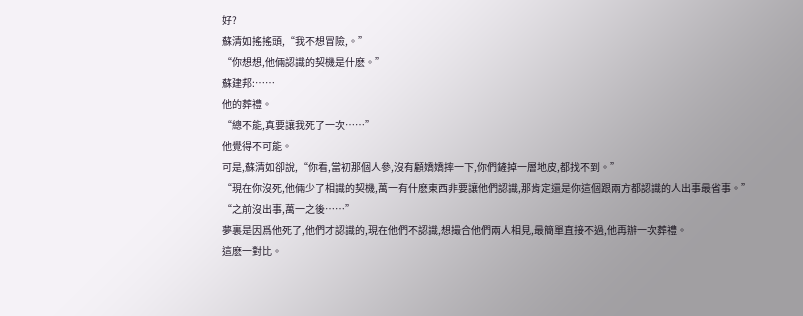好?
蘇清如搖搖頭,“我不想冒險,。”
“你想想,他倆認識的契機是什麽。”
蘇建邦:……
他的葬禮。
“總不能,真要讓我死了一次……”
他覺得不可能。
可是,蘇清如卻說,“你看,當初那個人參,沒有顧嬌嬌摔一下,你們鏟掉一層地皮,都找不到。”
“現在你沒死,他倆少了相識的契機,萬一有什麽東西非要讓他們認識,那肯定還是你這個跟兩方都認識的人出事最省事。”
“之前沒出事,萬一之後……”
夢裏是因爲他死了,他們才認識的,現在他們不認識,想撮合他們兩人相見,最簡單直接不過,他再辦一次葬禮。
這麽一對比。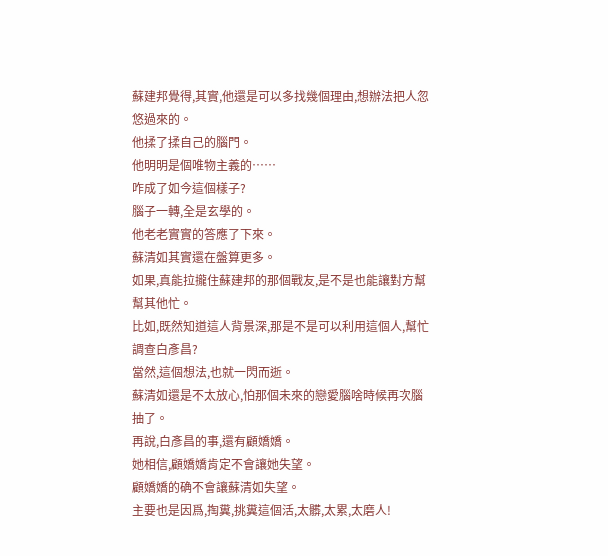蘇建邦覺得,其實,他還是可以多找幾個理由,想辦法把人忽悠過來的。
他揉了揉自己的腦門。
他明明是個唯物主義的……
咋成了如今這個樣子?
腦子一轉,全是玄學的。
他老老實實的答應了下來。
蘇清如其實還在盤算更多。
如果,真能拉攏住蘇建邦的那個戰友,是不是也能讓對方幫幫其他忙。
比如,既然知道這人背景深,那是不是可以利用這個人,幫忙調查白彥昌?
當然,這個想法,也就一閃而逝。
蘇清如還是不太放心,怕那個未來的戀愛腦啥時候再次腦抽了。
再說,白彥昌的事,還有顧嬌嬌。
她相信,顧嬌嬌肯定不會讓她失望。
顧嬌嬌的确不會讓蘇清如失望。
主要也是因爲,掏糞,挑糞這個活,太髒,太累,太磨人!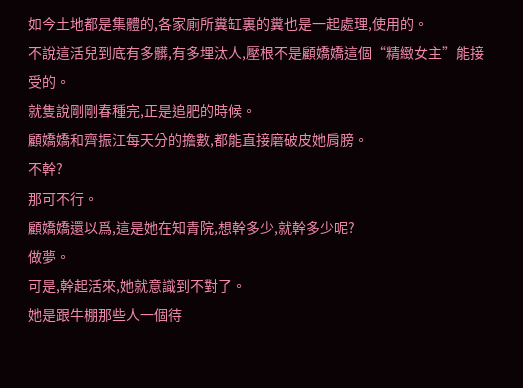如今土地都是集體的,各家廁所糞缸裏的糞也是一起處理,使用的。
不說這活兒到底有多髒,有多埋汰人,壓根不是顧嬌嬌這個“精緻女主”能接受的。
就隻說剛剛春種完,正是追肥的時候。
顧嬌嬌和齊振江每天分的擔數,都能直接磨破皮她肩膀。
不幹?
那可不行。
顧嬌嬌還以爲,這是她在知青院,想幹多少,就幹多少呢?
做夢。
可是,幹起活來,她就意識到不對了。
她是跟牛棚那些人一個待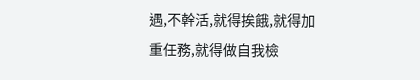遇,不幹活,就得挨餓,就得加重任務,就得做自我檢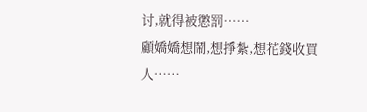讨,就得被懲罰……
顧嬌嬌想鬧,想掙紮,想花錢收買人……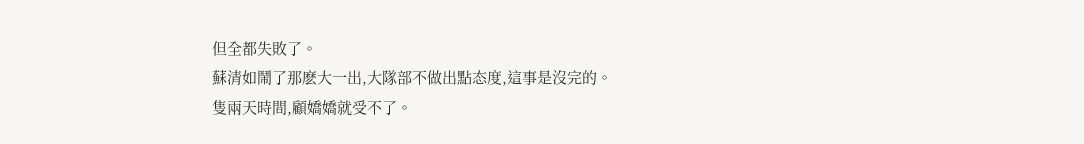但全都失敗了。
蘇清如鬧了那麽大一出,大隊部不做出點态度,這事是沒完的。
隻兩天時間,顧嬌嬌就受不了。